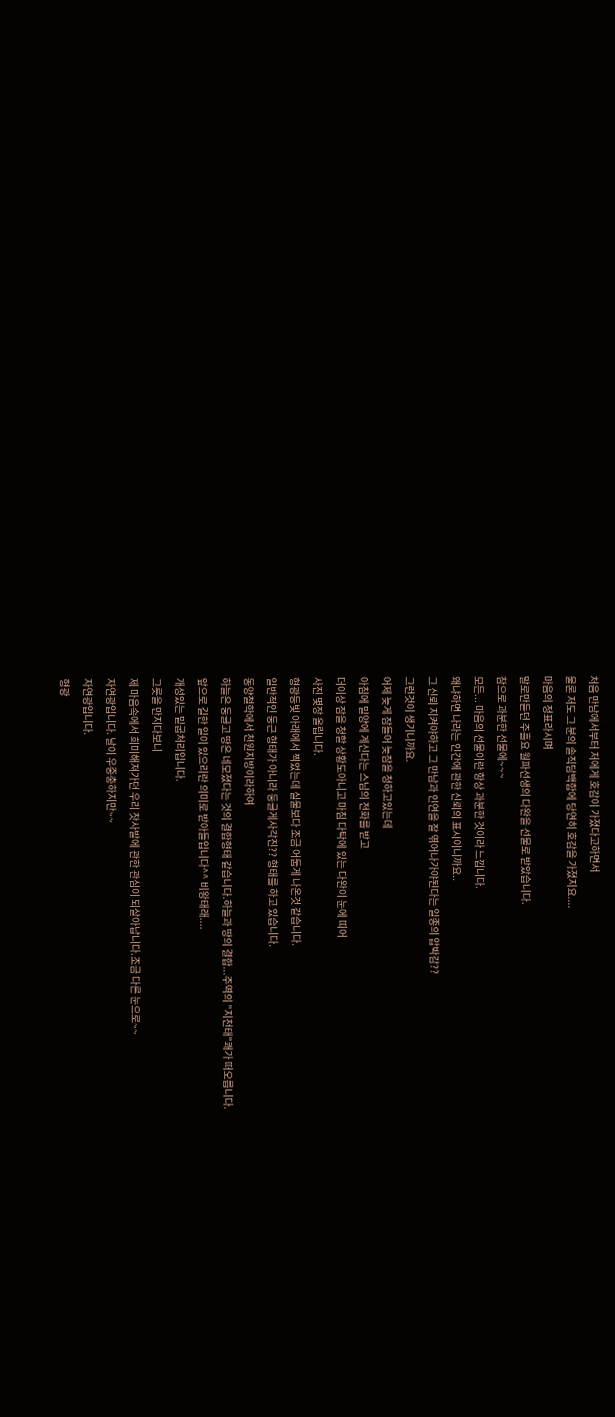처음 만남에서부터 저에게 호감이 가졌다고하면서
물론 저도 그 분의 솔직담백함에 당연히 호감을 가졌지요....
마음의 정표라시며
말로만듣던 주흘요 월파선생의 다완을 선물로 받았습니다.
참으로 과분한 선물에~~~
모든... 마음의 선물이란 항상 과분한 것이라 느낍니다.
왜냐하면 나라는 인간에 관한 신뢰의 표시이니까요..
그 신뢰 지켜야하고 그 만남과 인연을 잘 엮어나가야된다는 일종의 압박감??
그런것이 생기니까요.
어제 늦게 잠들어 늦잠을 청하고있는데
아침에 밀양에 계신다는 스님의 전화를 받고
더이상 잠을 청할 상황도아니고 마침 다탁에 있는 다완이 눈에 띠어
사진 몇장 올립니다.
형광등빛 아래에서 찍었는데 실물보다 조금 어둡게 나온것 같습니다.
일반적인 둥근 형태가 아니라 둥글게사각진?? 형태를 하고 있습니다.
동양철학에서 천원지방이라하여
하늘은 둥글고 땅은 네모졌다는 것의 결합형태 같습니다.하늘과 땅의 결합...주역의 "지천태"쾌가 떠오릅니다.
앞으로 길한 일이 있으리란 의미로 받아들입니다^^ 비왕태래....
개성있는 밑굽처리입니다.
그릇을 만지다보니
제 마음속에서 희미해져가던 우리 찻사발에 관한 관심이 되살아납니다.조금 다른 눈으로~~
자연광입니다. 날이 우중충하지만~~
자연광입니다.
형광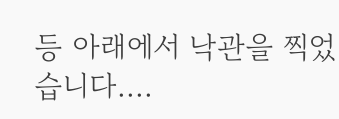등 아래에서 낙관을 찍었습니다....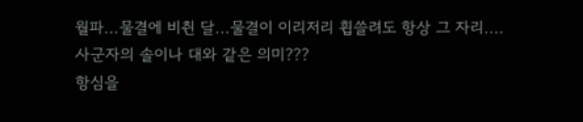월파...물결에 비췬 달...물결이 이리저리 휩쓸려도 항상 그 자리....
사군자의 솔이나 대와 같은 의미???
항심을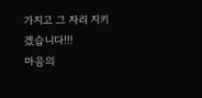가지고 그 자리 지키겠습니다!!!
마음의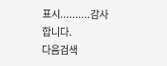표시..........감사합니다.
다음검색